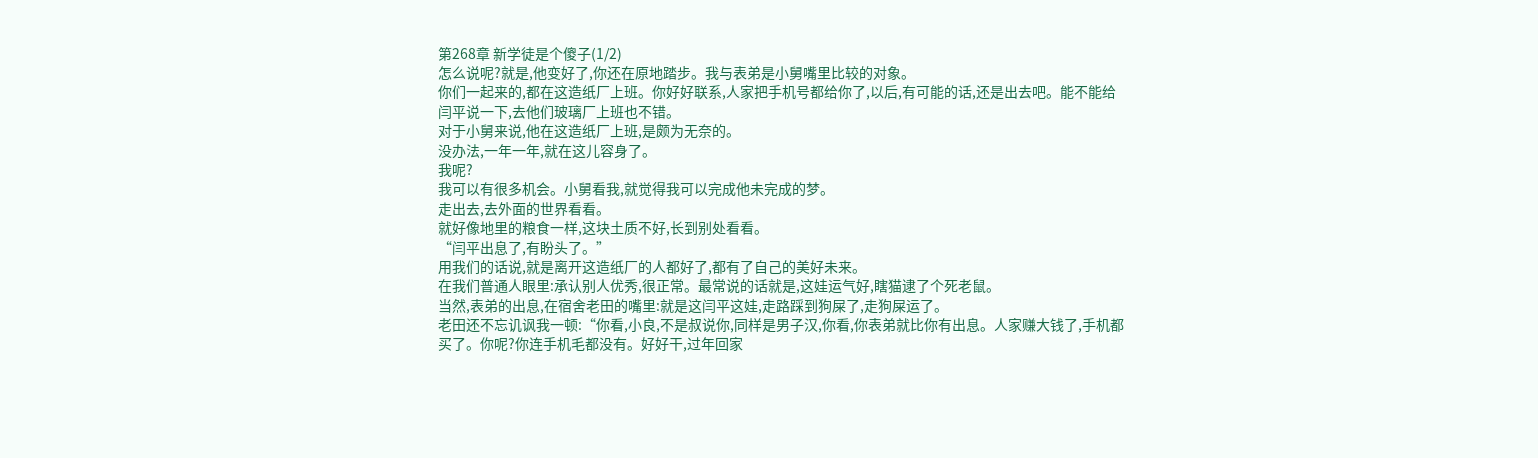第268章 新学徒是个傻子(1/2)
怎么说呢?就是,他变好了,你还在原地踏步。我与表弟是小舅嘴里比较的对象。
你们一起来的,都在这造纸厂上班。你好好联系,人家把手机号都给你了,以后,有可能的话,还是出去吧。能不能给闫平说一下,去他们玻璃厂上班也不错。
对于小舅来说,他在这造纸厂上班,是颇为无奈的。
没办法,一年一年,就在这儿容身了。
我呢?
我可以有很多机会。小舅看我,就觉得我可以完成他未完成的梦。
走出去,去外面的世界看看。
就好像地里的粮食一样,这块土质不好,长到别处看看。
“闫平出息了,有盼头了。”
用我们的话说,就是离开这造纸厂的人都好了,都有了自己的美好未来。
在我们普通人眼里:承认别人优秀,很正常。最常说的话就是,这娃运气好,瞎猫逮了个死老鼠。
当然,表弟的出息,在宿舍老田的嘴里:就是这闫平这娃,走路踩到狗屎了,走狗屎运了。
老田还不忘讥讽我一顿:“你看,小良,不是叔说你,同样是男子汉,你看,你表弟就比你有出息。人家赚大钱了,手机都买了。你呢?你连手机毛都没有。好好干,过年回家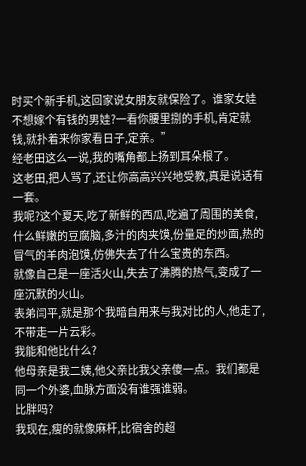时买个新手机,这回家说女朋友就保险了。谁家女娃不想嫁个有钱的男娃?一看你腰里捌的手机,肯定就钱,就扑着来你家看日子,定亲。”
经老田这么一说,我的嘴角都上扬到耳朵根了。
这老田,把人骂了,还让你高高兴兴地受教,真是说话有一套。
我呢?这个夏天,吃了新鲜的西瓜,吃遍了周围的美食,什么鲜嫩的豆腐脑,多汁的肉夹馍,份量足的炒面,热的冒气的羊肉泡馍,仿佛失去了什么宝贵的东西。
就像自己是一座活火山,失去了沸腾的热气,变成了一座沉默的火山。
表弟闫平,就是那个我暗自用来与我对比的人,他走了,不带走一片云彩。
我能和他比什么?
他母亲是我二姨,他父亲比我父亲傻一点。我们都是同一个外婆,血脉方面没有谁强谁弱。
比胖吗?
我现在,瘦的就像麻杆,比宿舍的超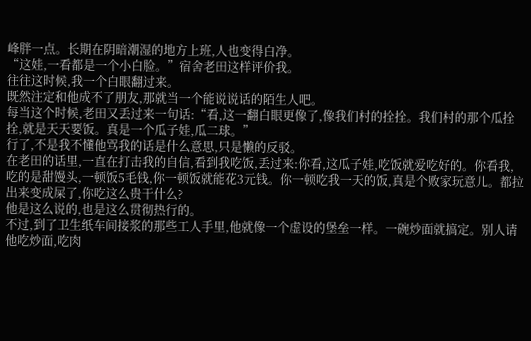峰胖一点。长期在阴暗潮湿的地方上班,人也变得白净。
“这娃,一看都是一个小白脸。”宿舍老田这样评价我。
往往这时候,我一个白眼翻过来。
既然注定和他成不了朋友,那就当一个能说说话的陌生人吧。
每当这个时候,老田又丢过来一句话:“看,这一翻白眼更像了,像我们村的拴拴。我们村的那个瓜拴拴,就是天天要饭。真是一个瓜子娃,瓜二球。”
行了,不是我不懂他骂我的话是什么意思,只是懒的反驳。
在老田的话里,一直在打击我的自信,看到我吃饭,丢过来:你看,这瓜子娃,吃饭就爱吃好的。你看我,吃的是甜馒头,一顿饭5毛钱,你一顿饭就能花3元钱。你一顿吃我一天的饭,真是个败家玩意儿。都拉出来变成屎了,你吃这么贵干什么?
他是这么说的,也是这么贯彻热行的。
不过,到了卫生纸车间接浆的那些工人手里,他就像一个虚设的堡垒一样。一碗炒面就搞定。别人请他吃炒面,吃肉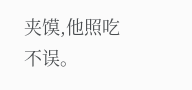夹馍,他照吃不误。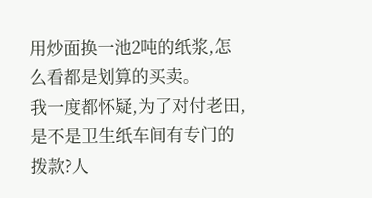用炒面换一池2吨的纸浆,怎么看都是划算的买卖。
我一度都怀疑,为了对付老田,是不是卫生纸车间有专门的拨款?人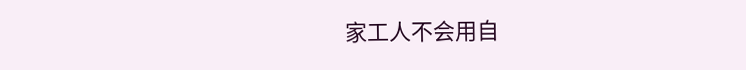家工人不会用自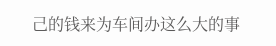己的钱来为车间办这么大的事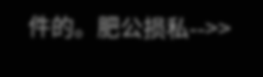件的。肥公损私-->>